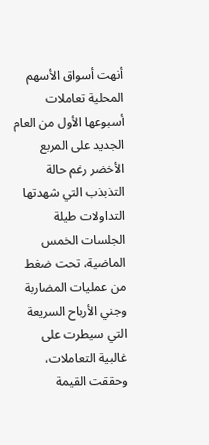أنهت أسواق الأسهم المحلية تعاملات أسبوعها الأول من العام الجديد على المربع الأخضر رغم حالة التذبذب التي شهدتها التداولات طيلة الجلسات الخمس الماضية، تحت ضغط من عمليات المضاربة وجني الأرباح السريعة التي سيطرت على غالبية التعاملات، وحققت القيمة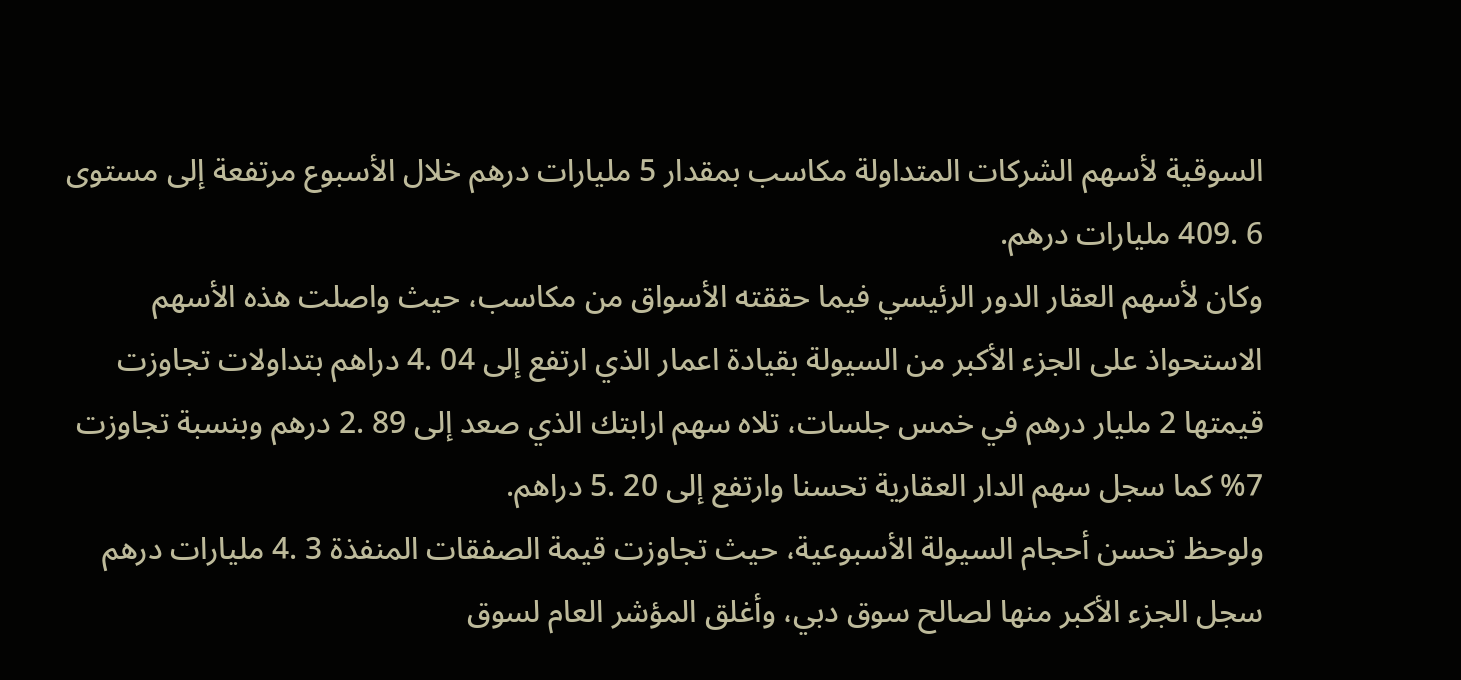السوقية لأسهم الشركات المتداولة مكاسب بمقدار 5 مليارات درهم خلال الأسبوع مرتفعة إلى مستوى 6 .409 مليارات درهم.
وكان لأسهم العقار الدور الرئيسي فيما حققته الأسواق من مكاسب، حيث واصلت هذه الأسهم الاستحواذ على الجزء الأكبر من السيولة بقيادة اعمار الذي ارتفع إلى 04 .4 دراهم بتداولات تجاوزت قيمتها 2 مليار درهم في خمس جلسات، تلاه سهم ارابتك الذي صعد إلى 89 .2 درهم وبنسبة تجاوزت 7% كما سجل سهم الدار العقارية تحسنا وارتفع إلى 20 .5 دراهم.
ولوحظ تحسن أحجام السيولة الأسبوعية، حيث تجاوزت قيمة الصفقات المنفذة 3 .4 مليارات درهم سجل الجزء الأكبر منها لصالح سوق دبي، وأغلق المؤشر العام لسوق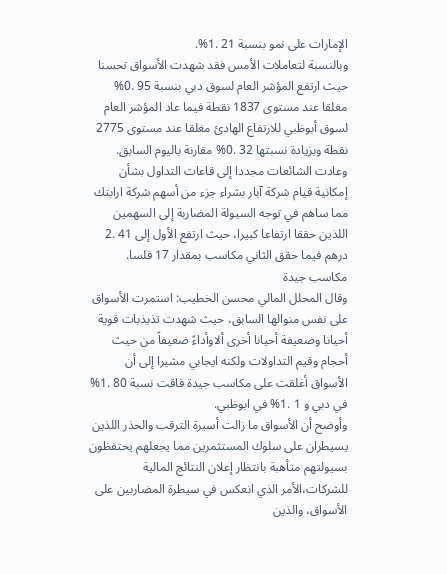الإمارات على نمو بنسبة 21 .1%.
وبالنسبة لتعاملات الأمس فقد شهدت الأسواق تحسنا حيث ارتفع المؤشر العام لسوق دبي بنسبة 95 .0% مغلقا عند مستوى 1837 نقطة فيما عاد المؤشر العام لسوق أبوظبي للارتفاع الهادئ مغلقا عند مستوى 2775 نقطة وبزيادة نسبتها 32 .0% مقارنة باليوم السابق.
وعادت الشائعات مجددا إلى قاعات التداول بشأن إمكانية قيام شركة آبار بشراء جزء من أسهم شركة ارابتك مما ساهم في توجه السيولة المضاربة إلى السهمين اللذين حققا ارتفاعا كبيرا، حيث ارتفع الأول إلى 41 .2 درهم فيما حقق الثاني مكاسب بمقدار 17 فلسا.
مكاسب جيدة
وقال المحلل المالي محسن الخطيب: استمرت الأسواق على نفس منوالها السابق، حيث شهدت تذبذبات قوية أحيانا وضعيفة أحيانا أخرى ألاوأداءً ضعيفاً من حيث أحجام وقيم التداولات ولكنه ايجابي مشيرا إلى أن الأسواق أغلقت على مكاسب جيدة فاقت نسبة 80 .1% في دبي و 1 .1% في ابوظبي.
وأوضح أن الأسواق ما زالت أسيرة الترقب والحذر اللذين يسيطران على سلوك المستثمرين مما يجعلهم يحتفظون بسيولتهم متأهبة بانتظار إعلان النتائج المالية للشركات،الأمر الذي انعكس في سيطرة المضاربين على الأسواق، والذين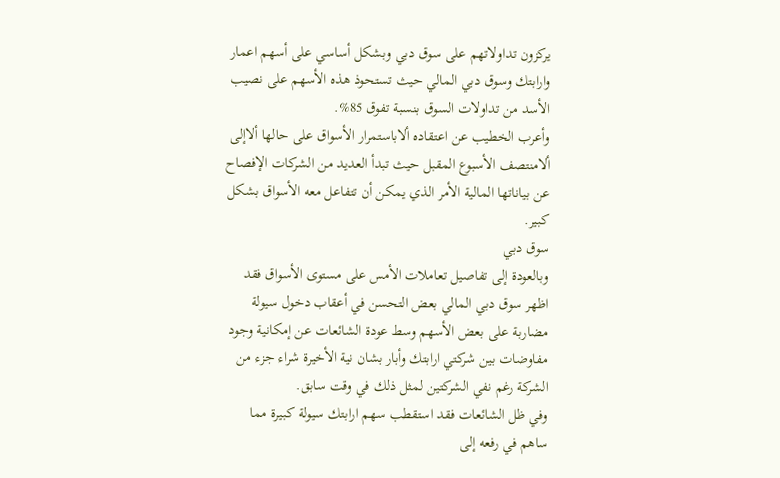يركزون تداولاتهم على سوق دبي وبشكل أساسي على أسهم اعمار وارابتك وسوق دبي المالي حيث تستحوذ هذه الأسهم على نصيب الأسد من تداولات السوق بنسبة تفوق 85%.
وأعرب الخطيب عن اعتقاده ألاباستمرار الأسواق على حالها ألاإلى ألامنتصف الأسبوع المقبل حيث تبدأ العديد من الشركات الإفصاح عن بياناتها المالية الأمر الذي يمكن أن تتفاعل معه الأسواق بشكل كبير.
سوق دبي
وبالعودة إلى تفاصيل تعاملات الأمس على مستوى الأسواق فقد اظهر سوق دبي المالي بعض التحسن في أعقاب دخول سيولة مضاربة على بعض الأسهم وسط عودة الشائعات عن إمكانية وجود مفاوضات بين شركتي ارابتك وأبار بشان نية الأخيرة شراء جزء من الشركة رغم نفي الشركتين لمثل ذلك في وقت سابق.
وفي ظل الشائعات فقد استقطب سهم ارابتك سيولة كبيرة مما ساهم في رفعه إلى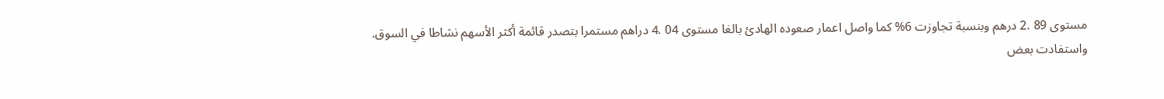مستوى 89 .2 درهم وبنسبة تجاوزت 6% كما واصل اعمار صعوده الهادئ بالغا مستوى 04 .4 دراهم مستمرا بتصدر قائمة أكثر الأسهم نشاطا في السوق.
واستفادت بعض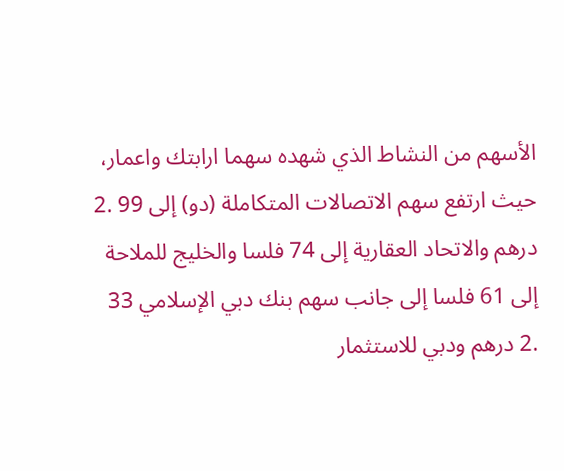الأسهم من النشاط الذي شهده سهما ارابتك واعمار، حيث ارتفع سهم الاتصالات المتكاملة (دو) إلى 99 .2 درهم والاتحاد العقارية إلى 74 فلسا والخليج للملاحة إلى 61 فلسا إلى جانب سهم بنك دبي الإسلامي 33 .2 درهم ودبي للاستثمار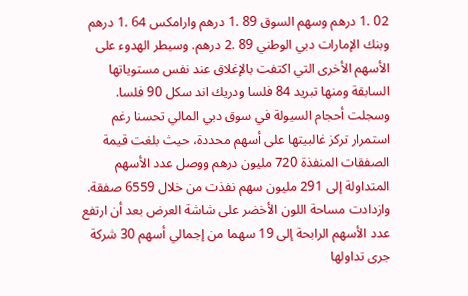02 .1 درهم وسهم السوق 89 .1 درهم وارامكس 64 .1 درهم وبنك الإمارات دبي الوطني 89 .2 درهم. وسيطر الهدوء على الأسهم الأخرى التي اكتفت بالإغلاق عند نفس مستوياتها السابقة ومنها تبريد 84 فلسا ودريك اند سكل 90 فلسا.
وسجلت أحجام السيولة في سوق دبي المالي تحسنا رغم استمرار تركز غالبيتها على أسهم محددة، حيث بلغت قيمة الصفقات المنفذة 720 مليون درهم ووصل عدد الأسهم المتداولة إلى 291 مليون سهم نفذت من خلال 6559 صفقة.
وازدادت مساحة اللون الأخضر على شاشة العرض بعد أن ارتفع عدد الأسهم الرابحة إلى 19 سهما من إجمالي أسهم 30 شركة جرى تداولها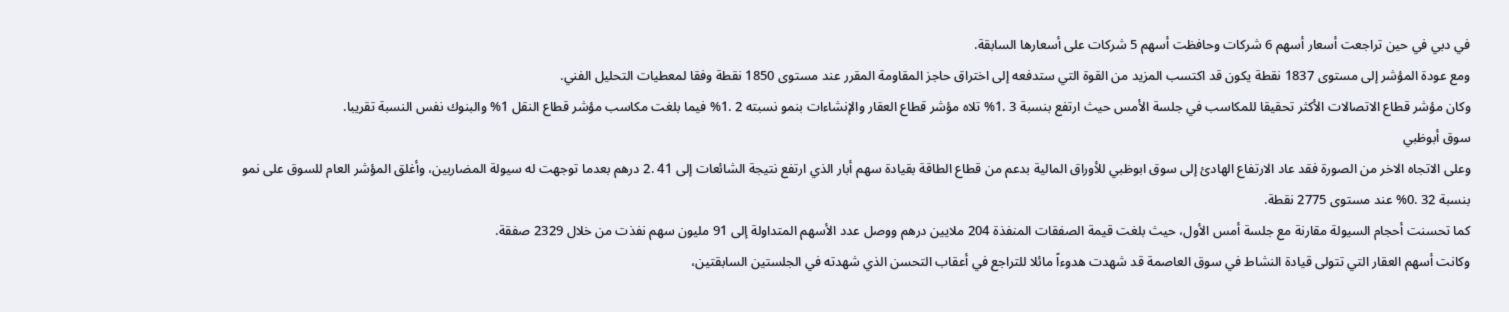في دبي في حين تراجعت أسعار أسهم 6 شركات وحافظت أسهم 5 شركات على أسعارها السابقة.
ومع عودة المؤشر إلى مستوى 1837 نقطة يكون قد اكتسب المزيد من القوة التي ستدفعه إلى اختراق حاجز المقاومة المقرر عند مستوى 1850 نقطة وفقا لمعطيات التحليل الفني.
وكان مؤشر قطاع الاتصالات الأكثر تحقيقا للمكاسب في جلسة الأمس حيث ارتفع بنسبة 3 .1% تلاه مؤشر قطاع العقار والإنشاءات بنمو نسبته 2 .1% فيما بلغت مكاسب مؤشر قطاع النقل 1% والبنوك نفس النسبة تقريبا.
سوق أبوظبي
وعلى الاتجاه الاخر من الصورة فقد عاد الارتفاع الهادئ إلى سوق ابوظبي للأوراق المالية بدعم من قطاع الطاقة بقيادة سهم أبار الذي ارتفع نتيجة الشائعات إلى 41 .2 درهم بعدما توجهت له سيولة المضاربين، وأغلق المؤشر العام للسوق على نمو بنسبة 32 .0% عند مستوى 2775 نقطة.
كما تحسنت أحجام السيولة مقارنة مع جلسة أمس الأول، حيث بلغت قيمة الصفقات المنفذة 204 ملايين درهم ووصل عدد الأسهم المتداولة إلى 91 مليون سهم نفذت من خلال 2329 صفقة.
وكانت أسهم العقار التي تتولى قيادة النشاط في سوق العاصمة قد شهدت هدوءاً مائلا للتراجع في أعقاب التحسن الذي شهدته في الجلستين السابقتين،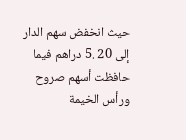حيث انخفض سهم الدار إلى 20 .5 دراهم فيما حافظت أسهم صروح ورأس الخيمة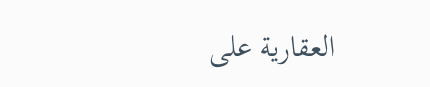العقارية على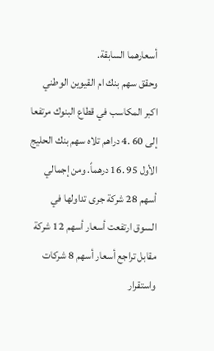أسعارهما السابقة.
وحقق سهم بنك ام القيوين الوطني اكبر المكاسب في قطاع البنوك مرتفعا إلى 60 .4 دراهم تلاه سهم بنك الحليج الأول 95 .16 درهماً. ومن إجمالي أسهم 28 شركة جرى تداولها في السوق ارتفعت أسعار أسهم 12 شركة مقابل تراجع أسعار أسهم 8 شركات واستقرار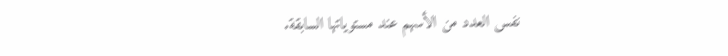نفس العدد من الأسهم عند مستوياتها السابقة.